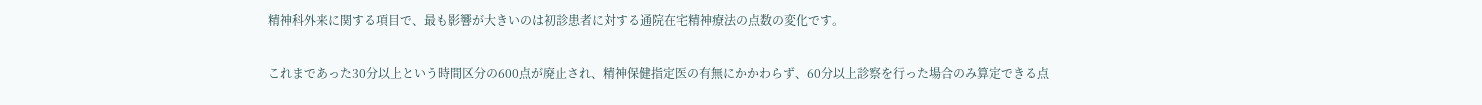精神科外来に関する項目で、最も影響が大きいのは初診患者に対する通院在宅精神療法の点数の変化です。

これまであった30分以上という時間区分の600点が廃止され、精神保健指定医の有無にかかわらず、60分以上診察を行った場合のみ算定できる点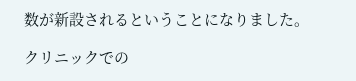数が新設されるということになりました。

クリニックでの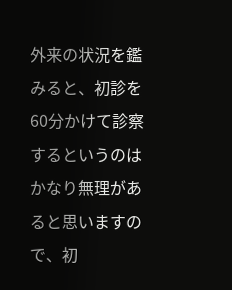外来の状況を鑑みると、初診を60分かけて診察するというのはかなり無理があると思いますので、初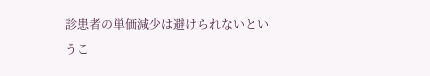診患者の単価減少は避けられないというこ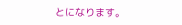とになります。